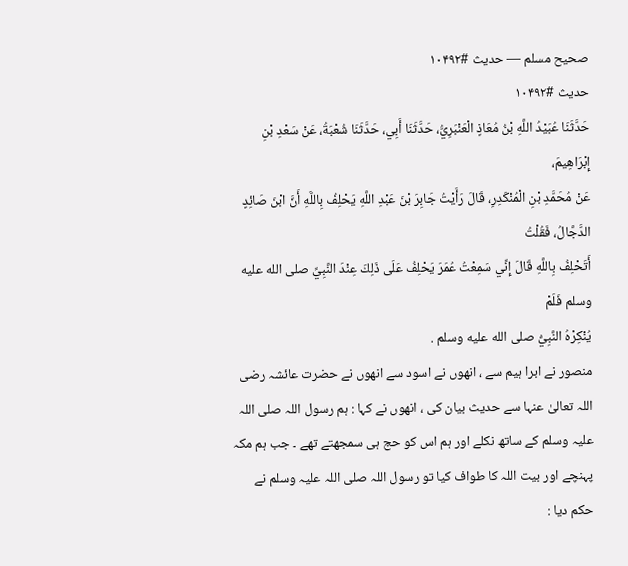صحیح مسلم — حدیث #۱۰۴۹۲
حدیث #۱۰۴۹۲
حَدَّثَنَا عُبَيْدُ اللَّهِ بْنُ مُعَاذٍ الْعَنْبَرِيُّ، حَدَّثَنَا أَبِي، حَدَّثَنَا شُعْبَةُ، عَنْ سَعْدِ بْنِ إِبْرَاهِيمَ،
عَنْ مُحَمَّدِ بْنِ الْمُنْكَدِرِ، قَالَ رَأَيْتُ جَابِرَ بْنَ عَبْدِ اللَّهِ يَحْلِفُ بِاللَّهِ أَنَّ ابْنَ صَائِدٍ الدَّجَّالُ، فَقُلْتُ
أَتَحْلِفُ بِاللَّهِ قَالَ إِنِّي سَمِعْتُ عُمَرَ يَحْلِفُ عَلَى ذَلِكَ عِنْدَ النَّبِيِّ صلى الله عليه وسلم فَلَمْ
يُنْكِرْهُ النَّبِيُّ صلى الله عليه وسلم .
منصور نے ابرا ہیم سے ، انھوں نے اسود سے انھوں نے حضرت عائشہ رضی اللہ تعالیٰ عنہا سے حدیث بیان کی ، انھوں نے کہا : ہم رسول اللہ صلی اللہ علیہ وسلم کے ساتھ نکلے اور ہم اس کو حج ہی سمجھتے تھے ۔ جب ہم مکہ پہنچے اور بیت اللہ کا طواف کیا تو رسول اللہ صلی اللہ علیہ وسلم نے حکم دیا :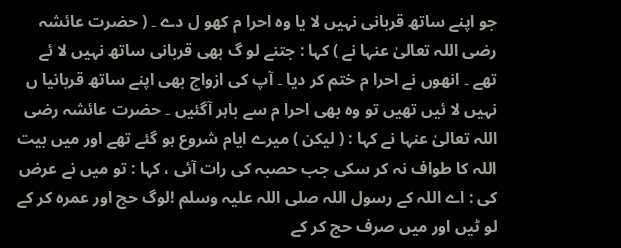جو اپنے ساتھ قربانی نہیں لا یا وہ احرا م کھو ل دے ۔ ( حضرت عائشہ رضی اللہ تعالیٰ عنہا نے ) کہا : جتنے لو گ بھی قربانی ساتھ نہیں لا ئے تھے ۔ انھوں نے احرا م ختم کر دیا ۔ آپ کی ازواج بھی اپنے ساتھ قربانیا ں نہیں لا ئیں تھیں تو وہ بھی احرا م سے باہر آگئیں ۔ حضرت عائشہ رضی اللہ تعالیٰ عنہا نے کہا : ( لیکن ) میرے ایام شروع ہو گئے تھے اور میں بیت اللہ کا طواف نہ کر سکی جب حصبہ کی رات آئی ، کہا : تو میں نے عرض کی : اے اللہ کے رسول اللہ صلی اللہ علیہ وسلم !لوگ حج اور عمرہ کر کے لو ٹیں اور میں صرف حج کر کے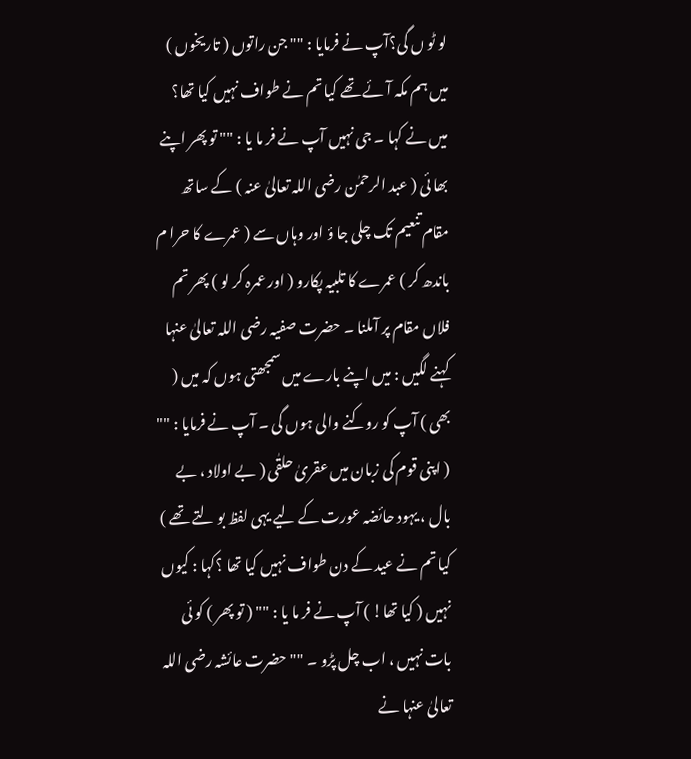لو ٹو ں گی؟آپ نے فرمایا : "" جن راتوں ( تاریخوں ) میں ہم مکہ آئے تھے کیا تم نے طواف نہیں کیا تھا؟ میں نے کہا ۔ جی نہیں آپ نے فر ما یا : "" تو پھر اپنے بھا ئی ( عبد الرحمٰن رضی اللہ تعالیٰ عنہ ) کے ساتھ مقام تنعیم تک چلی جا ؤ اور وہاں سے ( عمرے کا حرا م باندھ کر ) عمرے کا تلبیہ پکارو ( اور عمرہ کر لو ) پھر تم فلاں مقام پر آملنا ۔ حضرت صفیہ رضی اللہ تعالیٰ عنہا کہنے لگیں : میں اپنے بارے میں سمجھتی ہوں کہ میں ( بھی ) آپ کو روکنے والی ہوں گی ۔ آپ نے فرمایا : "" ( اپنی قوم کی زبان میں عقریٰ حلقٰی ( بے اولاد ، بے بال ، یہود حائضہ عورت کے لیے یہی لفظ بو لتے تھے ) کیا تم نے عید کے دن طواف نہیں کیا تھا ؟کہا : کیوں نہیں ( کیا تھا! ) آپ نے فر ما یا : "" ( تو پھر ) کو ئی بات نہیں ، اب چل پڑو ۔ "" حضرت عائشہ رضی اللہ تعالیٰ عنہا نے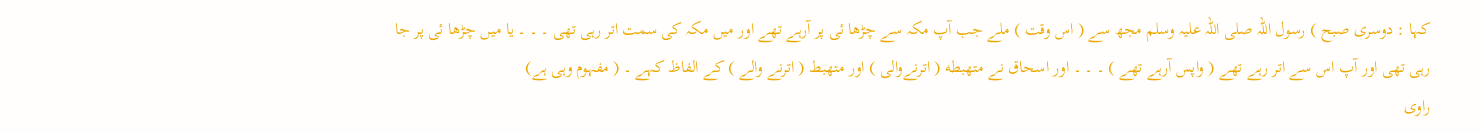کہا : دوسری صبح ) رسول اللہ صلی اللہ علیہ وسلم مجھ سے ( اس وقت ) ملے جب آپ مکہ سے چڑھا ئی پر آرہے تھے اور میں مکہ کی سمت اتر رہی تھی ۔ ۔ ۔ یا میں چڑھا ئی پر جا رہی تھی اور آپ اس سے اتر رہے تھے ( واپس آرہے تھے ) ۔ ۔ ۔ اور اسحاق نے متهبطه ( اترنےوالی ) اور متهبط ( اترنے والے ) کے الفاظ کہے ۔ ( مفہوم وہی ہے)
راوی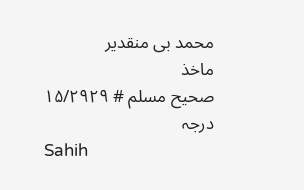محمد بی منقدیر
ماخذ
صحیح مسلم # ۱۵/۲۹۲۹
درجہ
Sahih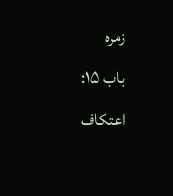زمرہ
باب ۱۵: اعتکاف